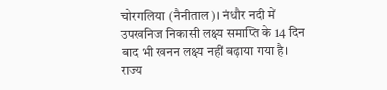चोरगलिया (नैनीताल)। नंधौर नदी में उपखनिज निकासी लक्ष्य समाप्ति के 14 दिन बाद भी खनन लक्ष्य नहीं बढ़ाया गया है। राज्य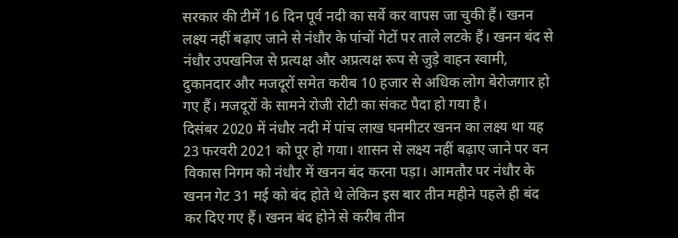सरकार की टीमें 16 दिन पूर्व नदी का सर्वे कर वापस जा चुकी हैं। खनन लक्ष्य नहीं बढ़ाए जाने से नंधौर के पांचों गेटों पर ताले लटके हैं। खनन बंद से नंधौर उपखनिज से प्रत्यक्ष और अप्रत्यक्ष रूप से जुड़े वाहन स्वामी, दुकानदार और मजदूरों समेत करीब 10 हजार से अधिक लोग बेरोजगार हो गए हैं। मजदूरों के सामने रोजी रोटी का संकट पैदा हो गया है।
दिसंबर 2020 में नंधौर नदी में पांच लाख घनमीटर खनन का लक्ष्य था यह 23 फरवरी 2021 को पूर हो गया। शासन से लक्ष्य नहीं बढ़ाए जाने पर वन विकास निगम को नंधौर में खनन बंद करना पड़ा। आमतौर पर नंधौर के खनन गेट 31 मई को बंद होते थे लेकिन इस बार तीन महीने पहले ही बंद कर दिए गए हैं। खनन बंद होने से करीब तीन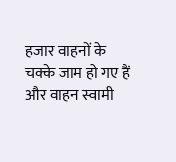हजार वाहनों के चक्के जाम हो गए हैं और वाहन स्वामी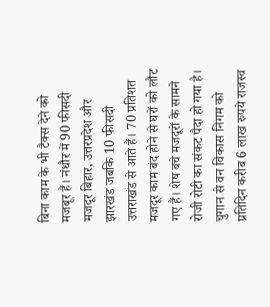बिना काम के भी टैक्स देने को मजबूर हैं। नंधौर में 90 फीसदी मजदूर बिहार, उत्तरप्रदेश और झारखंड जबकि 10 फीसदी उत्तराखंड से आते हैं। 70 प्रतिशत मजदूर काम बंद होने से घरों को लौट गए हैं। शेष बचे मजदूरों के सामने रोजी रोटी का संकट पैदा हो गया है। चुगान से वन विकास निगम को प्रतिदिन करीब 6 लाख रुपये राजस्व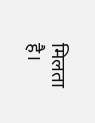मिलता है।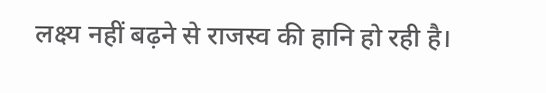लक्ष्य नहीं बढ़ने से राजस्व की हानि हो रही है।